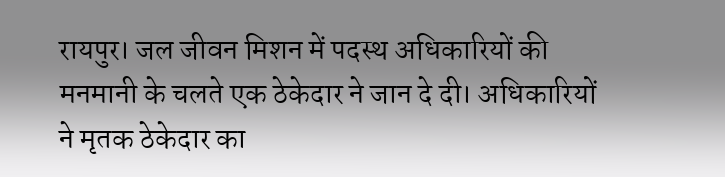रायपुर। जल जीवन मिशन में पदस्थ अधिकारियों की मनमानी के चलते एक ठेकेदार ने जान दे दी। अधिकारियों ने मृतक ठेकेदार का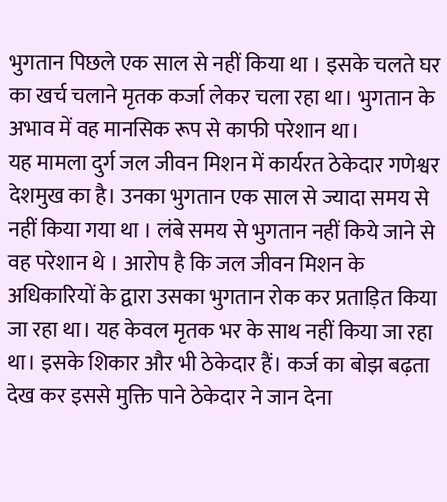भुगतान पिछले एक साल से नहीं किया था । इसके चलते घर का खर्च चलाने मृतक कर्जा लेकर चला रहा था। भुगतान के अभाव में वह मानसिक रूप से काफी परेशान था।
यह मामला दुर्ग जल जीवन मिशन में कार्यरत ठेकेदार गणेश्वर देशमुख का है। उनका भुगतान एक साल से ज्यादा समय से नहीं किया गया था । लंबे समय से भुगतान नहीं किये जाने से वह परेशान थे । आरोप है कि जल जीवन मिशन के अधिकारियों के द्वारा उसका भुगतान रोक कर प्रताड़ित किया जा रहा था। यह केवल मृतक भर के साथ नहीं किया जा रहा था। इसके शिकार और भी ठेकेदार हैं। कर्ज का बोझ बढ़ता देख कर इससे मुक्ति पाने ठेकेदार ने जान देना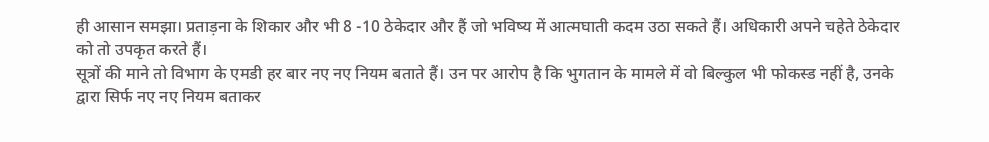ही आसान समझा। प्रताड़ना के शिकार और भी 8 -10 ठेकेदार और हैं जो भविष्य में आत्मघाती कदम उठा सकते हैं। अधिकारी अपने चहेते ठेकेदार को तो उपकृत करते हैं।
सूत्रों की माने तो विभाग के एमडी हर बार नए नए नियम बताते हैं। उन पर आरोप है कि भुगतान के मामले में वो बिल्कुल भी फोकस्ड नहीं है, उनके द्वारा सिर्फ नए नए नियम बताकर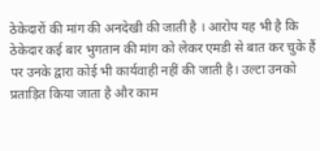ठेकेदारों की मांग की अनदेखी की जाती है । आरोप यह भी है कि ठेकेदार कई बार भुगतान की मांग को लेकर एमडी से बात कर चुके हैं पर उनके द्वारा कोई भी कार्यवाही नहीं की जाती है। उल्टा उनको प्रताड़ित किया जाता है और काम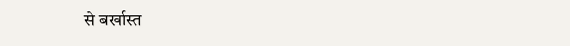से बर्खास्त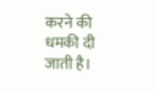करने की धमकी दी जाती है।